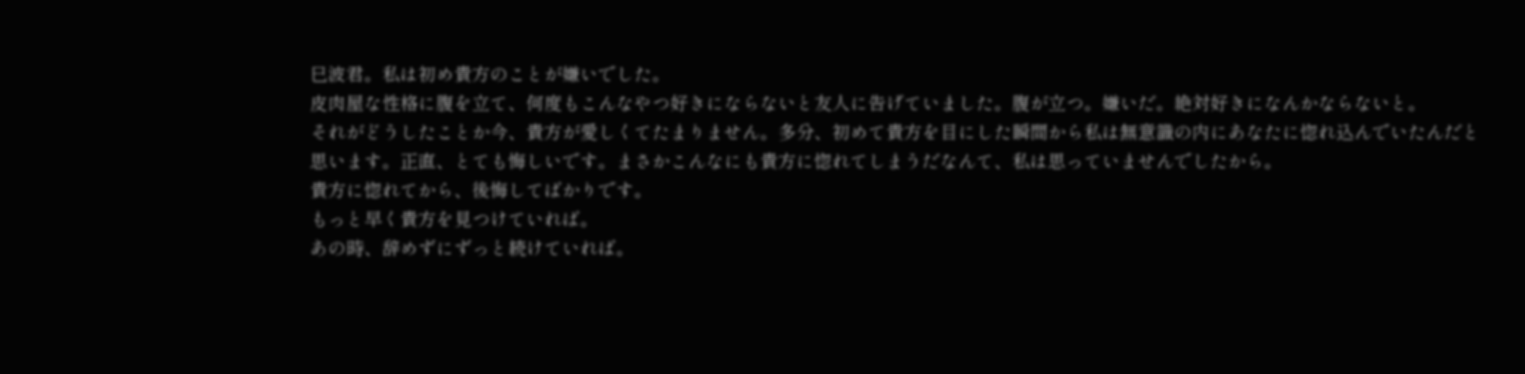巳波君。私は初め貴方のことが嫌いでした。
皮肉屋な性格に腹を立て、何度もこんなやつ好きにならないと友人に告げていました。腹が立つ。嫌いだ。絶対好きになんかならないと。
それがどうしたことか今、貴方が愛しくてたまりません。多分、初めて貴方を目にした瞬間から私は無意識の内にあなたに惚れ込んでいたんだと思います。正直、とても悔しいです。まさかこんなにも貴方に惚れてしまうだなんて、私は思っていませんでしたから。
貴方に惚れてから、後悔してばかりです。
もっと早く貴方を見つけていれば。
あの時、辞めずにずっと続けていれば。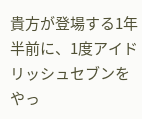貴方が登場する1年半前に、1度アイドリッシュセブンをやっ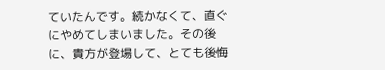ていたんです。続かなくて、直ぐにやめてしまいました。その後に、貴方が登場して、とても後悔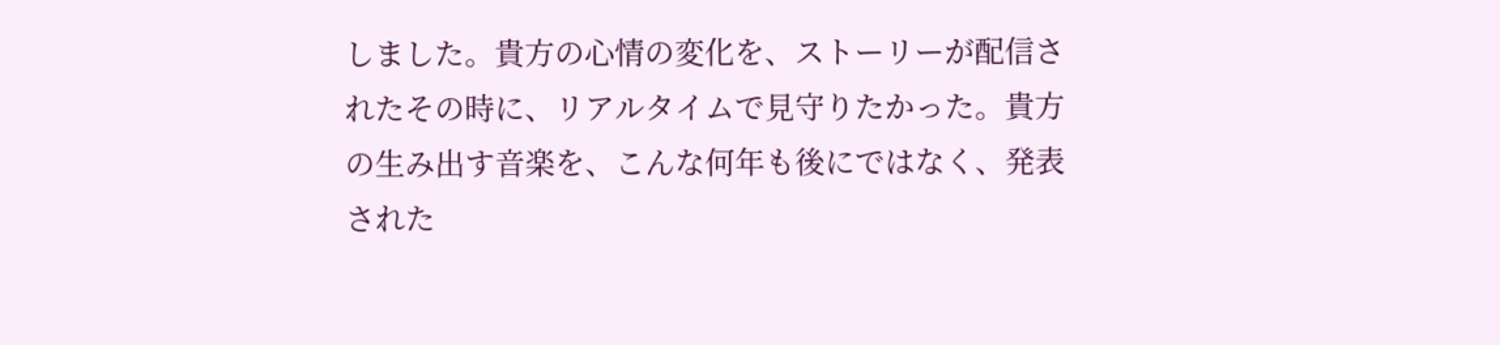しました。貴方の心情の変化を、ストーリーが配信されたその時に、リアルタイムで見守りたかった。貴方の生み出す音楽を、こんな何年も後にではなく、発表された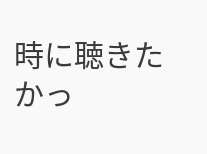時に聴きたかっ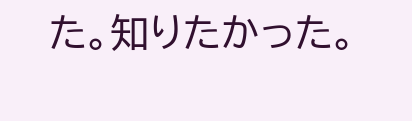た。知りたかった。